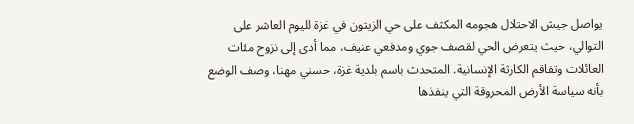يواصل جيش الاحتلال هجومه المكثف على حي الزيتون في غزة لليوم العاشر على التوالي، حيث يتعرض الحي لقصف جوي ومدفعي عنيف، مما أدى إلى نزوح مئات العائلات وتفاقم الكارثة الإنسانية. المتحدث باسم بلدية غزة، حسني مهنا، وصف الوضع بأنه سياسة الأرض المحروقة التي ينفذها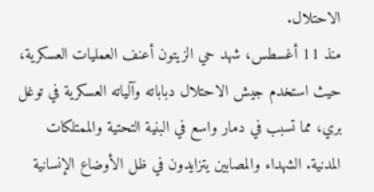الاحتلال.
منذ 11 أغسطس، شهد حي الزيتون أعنف العمليات العسكرية، حيث استخدم جيش الاحتلال دباباته وآلياته العسكرية في توغل بري، مما تسبب في دمار واسع في البنية التحتية والممتلكات المدنية. الشهداء والمصابين يتزايدون في ظل الأوضاع الإنسانية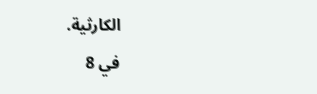الكارثية.
في 8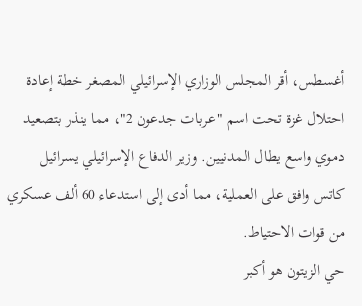أغسطس، أقر المجلس الوزاري الإسرائيلي المصغر خطة إعادة احتلال غزة تحت اسم "عربات جدعون 2"، مما ينذر بتصعيد دموي واسع يطال المدنيين. وزير الدفاع الإسرائيلي يسرائيل كاتس وافق على العملية، مما أدى إلى استدعاء 60 ألف عسكري من قوات الاحتياط.
حي الزيتون هو أكبر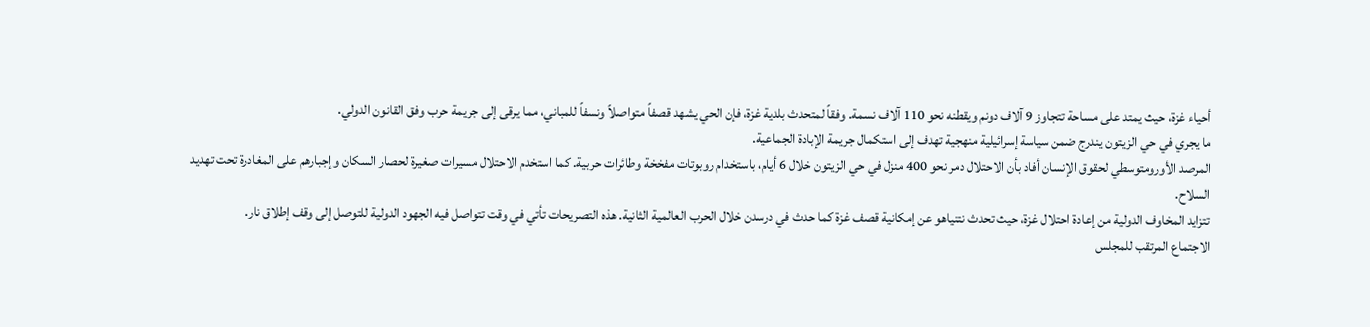أحياء غزة، حيث يمتد على مساحة تتجاوز 9 آلاف دونم ويقطنه نحو 110 آلاف نسمة. وفقاً لمتحدث بلدية غزة، فإن الحي يشهد قصفاً متواصلاً ونسفاً للمباني، مما يرقى إلى جريمة حرب وفق القانون الدولي.
ما يجري في حي الزيتون يندرج ضمن سياسة إسرائيلية منهجية تهدف إلى استكمال جريمة الإبادة الجماعية.
المرصد الأورومتوسطي لحقوق الإنسان أفاد بأن الاحتلال دمر نحو 400 منزل في حي الزيتون خلال 6 أيام، باستخدام روبوتات مفخخة وطائرات حربية. كما استخدم الاحتلال مسيرات صغيرة لحصار السكان وإجبارهم على المغادرة تحت تهديد السلاح.
تتزايد المخاوف الدولية من إعادة احتلال غزة، حيث تحدث نتنياهو عن إمكانية قصف غزة كما حدث في درسدن خلال الحرب العالمية الثانية. هذه التصريحات تأتي في وقت تتواصل فيه الجهود الدولية للتوصل إلى وقف إطلاق نار.
الاجتماع المرتقب للمجلس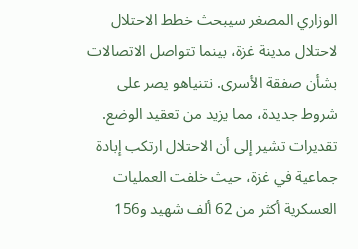الوزاري المصغر سيبحث خطط الاحتلال لاحتلال مدينة غزة، بينما تتواصل الاتصالات بشأن صفقة الأسرى. نتنياهو يصر على شروط جديدة، مما يزيد من تعقيد الوضع.
تقديرات تشير إلى أن الاحتلال ارتكب إبادة جماعية في غزة، حيث خلفت العمليات العسكرية أكثر من 62 ألف شهيد و156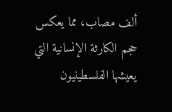ألف مصاب، مما يعكس حجم الكارثة الإنسانية التي يعيشها الفلسطينيون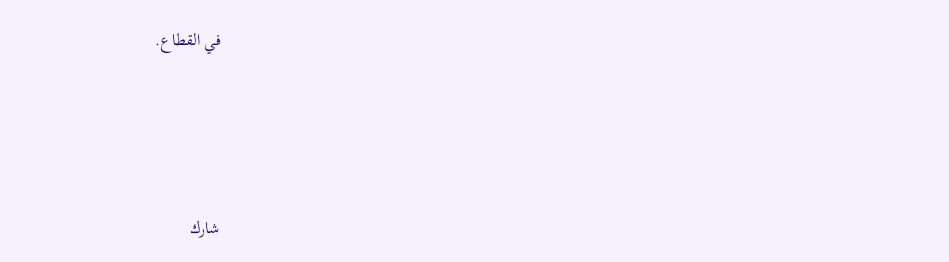في القطاع.





شارك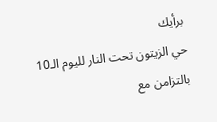برأيك
حي الزيتون تحت النار لليوم الـ10 بالتزامن مع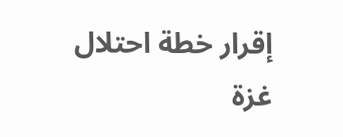إقرار خطة احتلال غزة